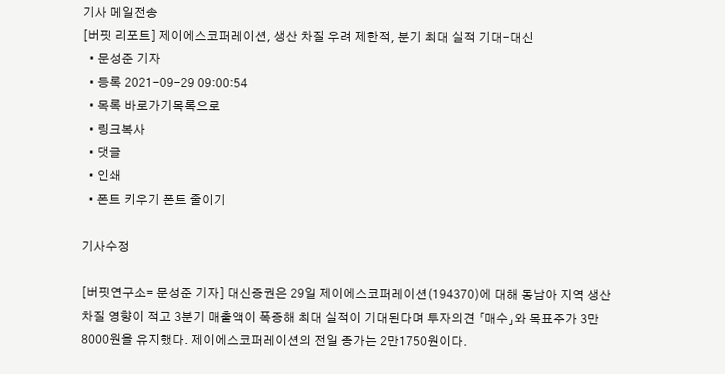기사 메일전송
[버핏 리포트] 제이에스코퍼레이션, 생산 차질 우려 제한적, 분기 최대 실적 기대-대신
  • 문성준 기자
  • 등록 2021-09-29 09:00:54
  • 목록 바로가기목록으로
  • 링크복사
  • 댓글
  • 인쇄
  • 폰트 키우기 폰트 줄이기

기사수정

[버핏연구소= 문성준 기자] 대신증권은 29일 제이에스코퍼레이션(194370)에 대해 동남아 지역 생산 차질 영향이 적고 3분기 매출액이 폭증해 최대 실적이 기대된다며 투자의견 「매수」와 목표주가 3만8000원을 유지했다. 제이에스코퍼레이션의 전일 종가는 2만1750원이다.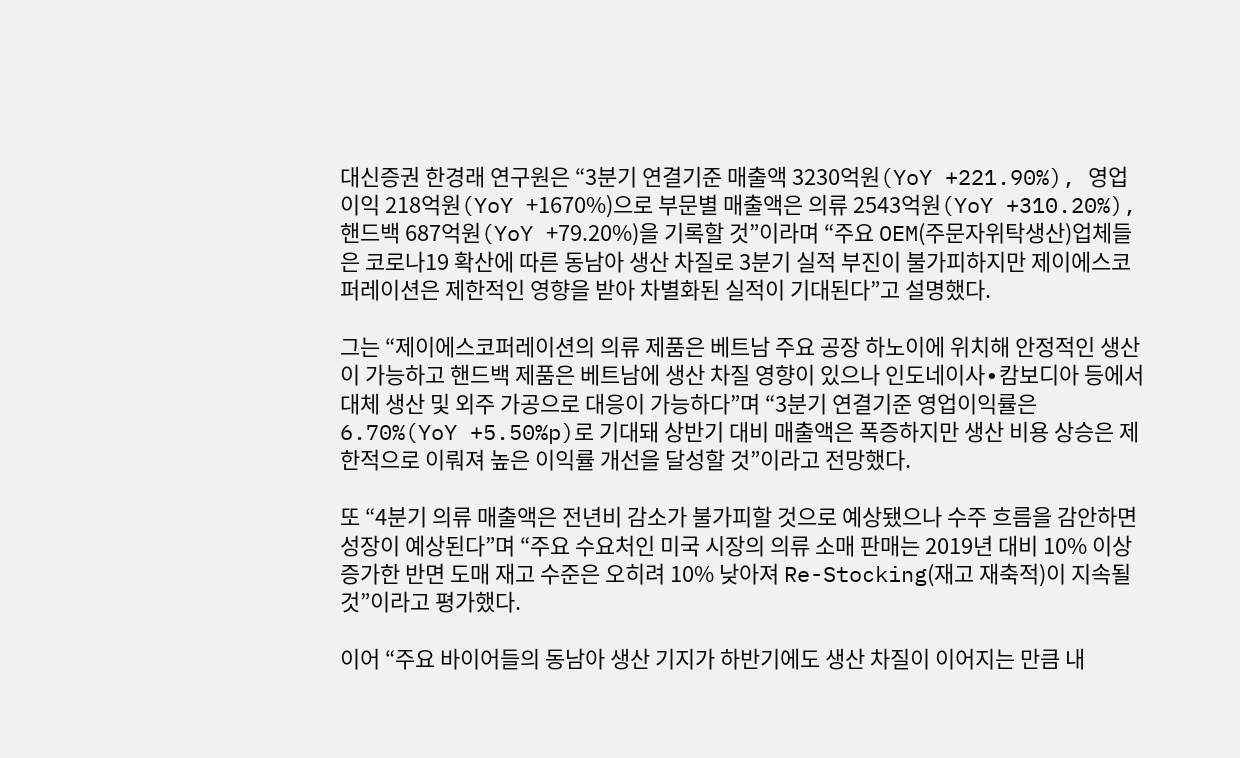대신증권 한경래 연구원은 “3분기 연결기준 매출액 3230억원(YoY +221.90%), 영업이익 218억원(YoY +1670%)으로 부문별 매출액은 의류 2543억원(YoY +310.20%), 핸드백 687억원(YoY +79.20%)을 기록할 것”이라며 “주요 OEM(주문자위탁생산)업체들은 코로나19 확산에 따른 동남아 생산 차질로 3분기 실적 부진이 불가피하지만 제이에스코퍼레이션은 제한적인 영향을 받아 차별화된 실적이 기대된다”고 설명했다.

그는 “제이에스코퍼레이션의 의류 제품은 베트남 주요 공장 하노이에 위치해 안정적인 생산이 가능하고 핸드백 제품은 베트남에 생산 차질 영향이 있으나 인도네이사∙캄보디아 등에서 대체 생산 및 외주 가공으로 대응이 가능하다”며 “3분기 연결기준 영업이익률은 6.70%(YoY +5.50%p)로 기대돼 상반기 대비 매출액은 폭증하지만 생산 비용 상승은 제한적으로 이뤄져 높은 이익률 개선을 달성할 것”이라고 전망했다.

또 “4분기 의류 매출액은 전년비 감소가 불가피할 것으로 예상됐으나 수주 흐름을 감안하면 성장이 예상된다”며 “주요 수요처인 미국 시장의 의류 소매 판매는 2019년 대비 10% 이상 증가한 반면 도매 재고 수준은 오히려 10% 낮아져 Re-Stocking(재고 재축적)이 지속될 것”이라고 평가했다.

이어 “주요 바이어들의 동남아 생산 기지가 하반기에도 생산 차질이 이어지는 만큼 내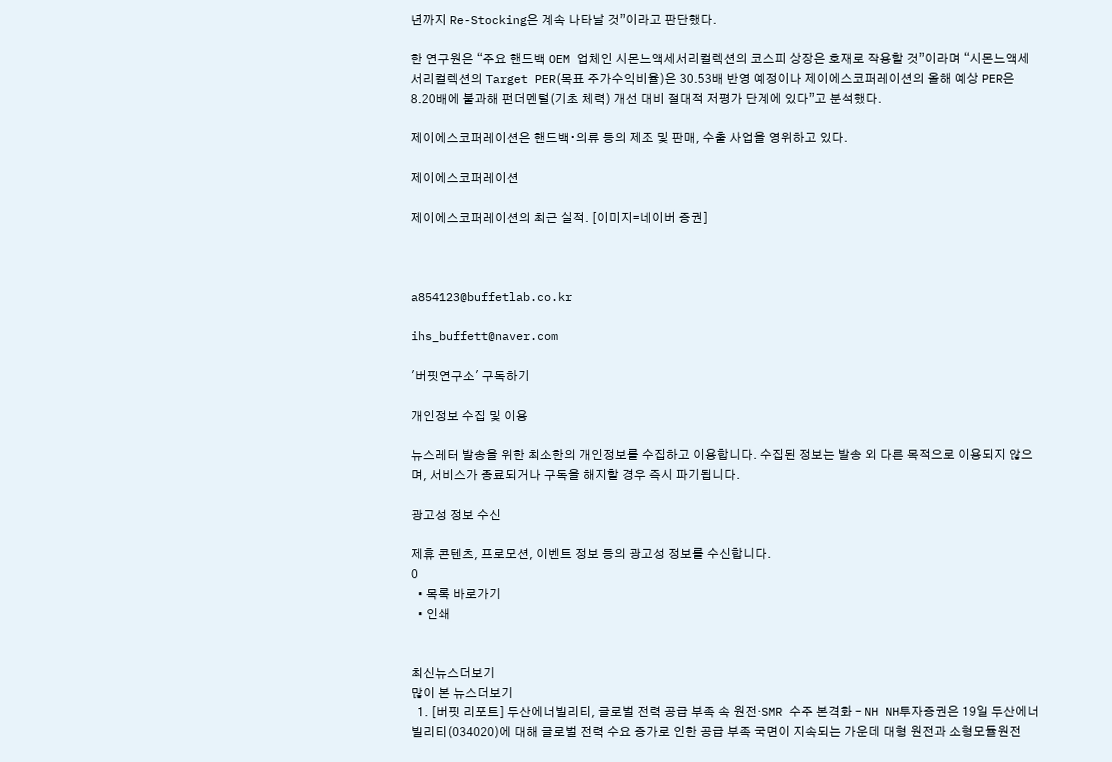년까지 Re-Stocking은 계속 나타날 것”이라고 판단했다.

한 연구원은 “주요 핸드백 OEM 업체인 시몬느액세서리컬렉션의 코스피 상장은 호재로 작용할 것”이라며 “시몬느액세서리컬렉션의 Target PER(목표 주가수익비율)은 30.53배 반영 예정이나 제이에스코퍼레이션의 올해 예상 PER은 8.20배에 불과해 펀더멘털(기초 체력) 개선 대비 절대적 저평가 단계에 있다”고 분석했다.

제이에스코퍼레이션은 핸드백∙의류 등의 제조 및 판매, 수출 사업을 영위하고 있다.

제이에스코퍼레이션

제이에스코퍼레이션의 최근 실적. [이미지=네이버 증권]



a854123@buffetlab.co.kr

ihs_buffett@naver.com

'버핏연구소' 구독하기

개인정보 수집 및 이용

뉴스레터 발송을 위한 최소한의 개인정보를 수집하고 이용합니다. 수집된 정보는 발송 외 다른 목적으로 이용되지 않으며, 서비스가 종료되거나 구독을 해지할 경우 즉시 파기됩니다.

광고성 정보 수신

제휴 콘텐츠, 프로모션, 이벤트 정보 등의 광고성 정보를 수신합니다.
0
  • 목록 바로가기
  • 인쇄


최신뉴스더보기
많이 본 뉴스더보기
  1. [버핏 리포트] 두산에너빌리티, 글로벌 전력 공급 부족 속 원전·SMR 수주 본격화 – NH NH투자증권은 19일 두산에너빌리티(034020)에 대해 글로벌 전력 수요 증가로 인한 공급 부족 국면이 지속되는 가운데 대형 원전과 소형모듈원전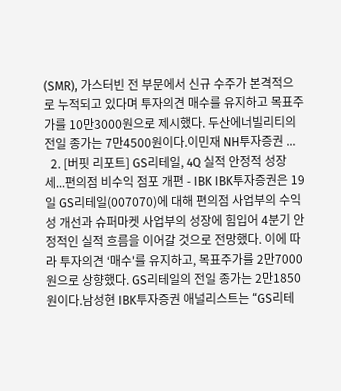(SMR), 가스터빈 전 부문에서 신규 수주가 본격적으로 누적되고 있다며 투자의견 매수를 유지하고 목표주가를 10만3000원으로 제시했다. 두산에너빌리티의 전일 종가는 7만4500원이다.이민재 NH투자증권 ...
  2. [버핏 리포트] GS리테일, 4Q 실적 안정적 성장세...편의점 비수익 점포 개편 - IBK IBK투자증권은 19일 GS리테일(007070)에 대해 편의점 사업부의 수익성 개선과 슈퍼마켓 사업부의 성장에 힘입어 4분기 안정적인 실적 흐름을 이어갈 것으로 전망했다. 이에 따라 투자의견 ‘매수'를 유지하고, 목표주가를 2만7000원으로 상향했다. GS리테일의 전일 종가는 2만1850원이다.남성현 IBK투자증권 애널리스트는 “GS리테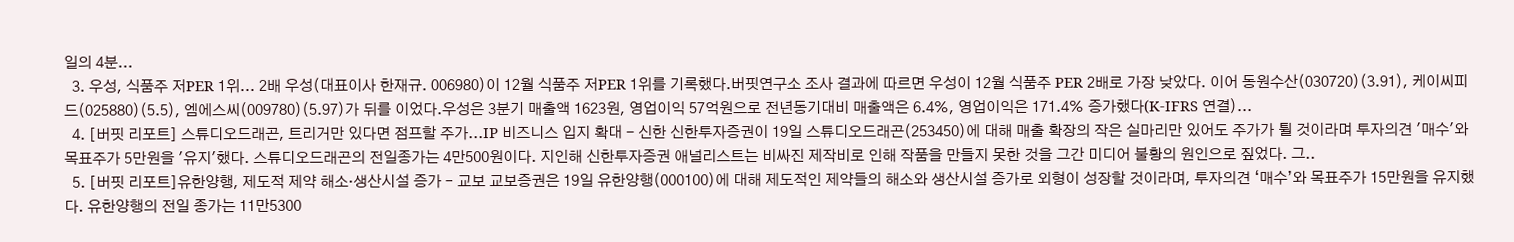일의 4분...
  3. 우성, 식품주 저PER 1위... 2배 우성(대표이사 한재규. 006980)이 12월 식품주 저PER 1위를 기록했다.버핏연구소 조사 결과에 따르면 우성이 12월 식품주 PER 2배로 가장 낮았다. 이어 동원수산(030720)(3.91), 케이씨피드(025880)(5.5), 엠에스씨(009780)(5.97)가 뒤를 이었다.우성은 3분기 매출액 1623원, 영업이익 57억원으로 전년동기대비 매출액은 6.4%, 영업이익은 171.4% 증가했다(K-IFRS 연결)...
  4. [버핏 리포트] 스튜디오드래곤, 트리거만 있다면 점프할 주가...IP 비즈니스 입지 확대 - 신한 신한투자증권이 19일 스튜디오드래곤(253450)에 대해 매출 확장의 작은 실마리만 있어도 주가가 튈 것이라며 투자의견 '매수'와 목표주가 5만원을 '유지'했다. 스튜디오드래곤의 전일종가는 4만500원이다. 지인해 신한투자증권 애널리스트는 비싸진 제작비로 인해 작품을 만들지 못한 것을 그간 미디어 불황의 원인으로 짚었다. 그..
  5. [버핏 리포트]유한양행, 제도적 제약 해소‧생산시설 증가 – 교보 교보증권은 19일 유한양행(000100)에 대해 제도적인 제약들의 해소와 생산시설 증가로 외형이 성장할 것이라며, 투자의견 ‘매수’와 목표주가 15만원을 유지했다. 유한양행의 전일 종가는 11만5300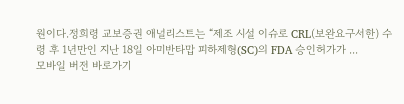원이다.정희령 교보증권 애널리스트는 “제조 시설 이슈로 CRL(보완요구서한) 수령 후 1년만인 지난 18일 아미반타맙 피하제형(SC)의 FDA 승인허가가 ...
모바일 버전 바로가기